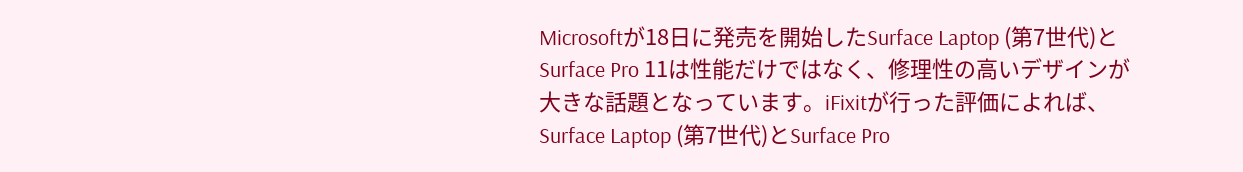Microsoftが18日に発売を開始したSurface Laptop (第7世代)とSurface Pro 11は性能だけではなく、修理性の高いデザインが大きな話題となっています。iFixitが行った評価によれば、Surface Laptop (第7世代)とSurface Pro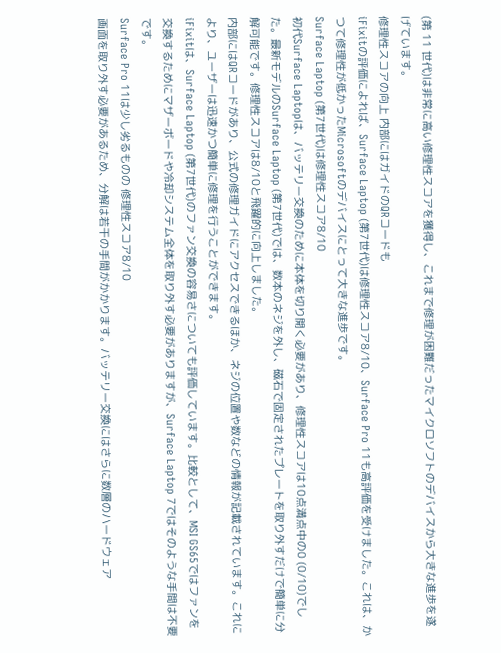(第 11 世代)は非常に高い修理性スコアを獲得し、これまで修理が困難だったマイクロソフトのデバイスから大きな進歩を遂げています。
修理性スコアの向上 内部にはガイドのQRコードも
iFixitの評価によれば、Surface Laptop (第7世代)は修理性スコア8/10、Surface Pro 11も高評価を受けました。これは、かつて修理性が低かったMicrosoftのデバイスにとって大きな進歩です。
Surface Laptop (第7世代)は修理性スコア8/10
初代Surface Laptopは、バッテリー交換のために本体を切り開く必要があり、修理性スコアは10点満点中の0 (0/10)でした。最新モデルのSurface Laptop (第7世代)では、数本のネジを外し、磁石で固定されたプレートを取り外すだけで簡単に分解可能です。修理性スコアは8/10と飛躍的に向上しました。
内部にはQRコードがあり、公式の修理ガイドにアクセスできるほか、ネジの位置や数などの情報が記載されています。これにより、ユーザーは迅速かつ簡単に修理を行うことができます。
iFixitは、Surface Laptop (第7世代)のファン交換の容易さについても評価しています。比較として、MSI GS65ではファンを交換するためにマザーボードや冷却システム全体を取り外す必要がありますが、Surface Laptop 7ではそのような手間は不要です。
Surface Pro 11は少し劣るものの 修理性スコア8/10
画面を取り外す必要があるため、分解は若干の手間がかかります。バッテリー交換にはさらに数層のハードウェア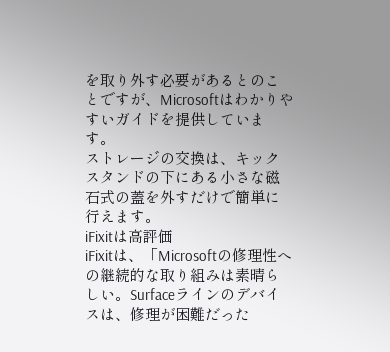を取り外す必要があるとのことですが、Microsoftはわかりやすいガイドを提供しています。
ストレージの交換は、キックスタンドの下にある小さな磁石式の蓋を外すだけで簡単に行えます。
iFixitは高評価
iFixitは、「Microsoftの修理性への継続的な取り組みは素晴らしい。Surfaceラインのデバイスは、修理が困難だった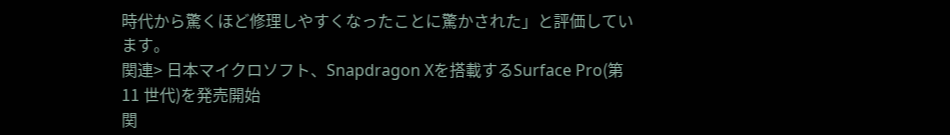時代から驚くほど修理しやすくなったことに驚かされた」と評価しています。
関連> 日本マイクロソフト、Snapdragon Xを搭載するSurface Pro(第 11 世代)を発売開始
関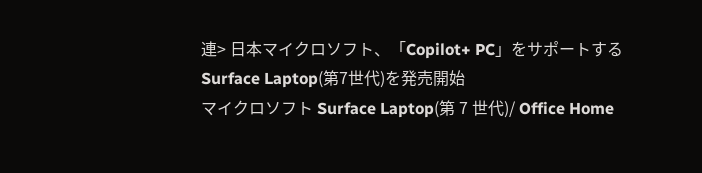連> 日本マイクロソフト、「Copilot+ PC」をサポートするSurface Laptop(第7世代)を発売開始
マイクロソフト Surface Laptop(第 7 世代)/ Office Home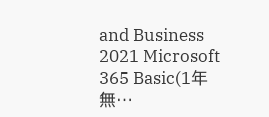and Business 2021 Microsoft 365 Basic(1年無…